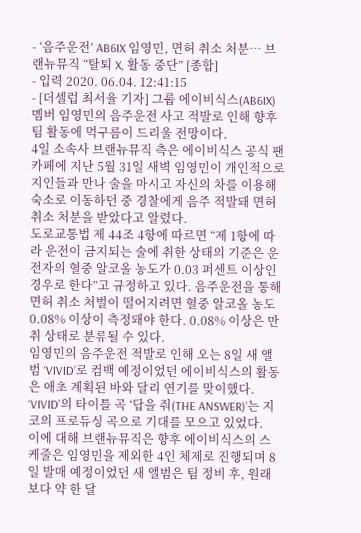- ‘음주운전’ AB6IX 임영민, 면허 취소 처분… 브랜뉴뮤직 “탈퇴 X, 활동 중단” [종합]
- 입력 2020. 06.04. 12:41:15
- [더셀럽 최서율 기자] 그룹 에이비식스(AB6IX) 멤버 임영민의 음주운전 사고 적발로 인해 향후 팀 활동에 먹구름이 드리울 전망이다.
4일 소속사 브랜뉴뮤직 측은 에이비식스 공식 팬카페에 지난 5월 31일 새벽 임영민이 개인적으로 지인들과 만나 술을 마시고 자신의 차를 이용해 숙소로 이동하던 중 경찰에게 음주 적발돼 면허 취소 처분을 받았다고 알렸다.
도로교통법 제 44조 4항에 따르면 “제 1항에 따라 운전이 금지되는 술에 취한 상태의 기준은 운전자의 혈중 알코올 농도가 0.03 퍼센트 이상인 경우로 한다”고 규정하고 있다. 음주운전을 통해 면허 취소 처벌이 떨어지려면 혈중 알코올 농도 0.08% 이상이 측정돼야 한다. 0.08% 이상은 만취 상태로 분류될 수 있다.
임영민의 음주운전 적발로 인해 오는 8일 새 앨범 ‘VIVID’로 컴백 예정이었던 에이비식스의 활동은 애초 계획된 바와 달리 연기를 맞이했다. ‘VIVID’의 타이틀 곡 ‘답을 줘(THE ANSWER)’는 지코의 프로듀싱 곡으로 기대를 모으고 있었다.
이에 대해 브랜뉴뮤직은 향후 에이비식스의 스케줄은 임영민을 제외한 4인 체제로 진행되며 8일 발매 예정이었던 새 앨범은 팀 정비 후, 원래보다 약 한 달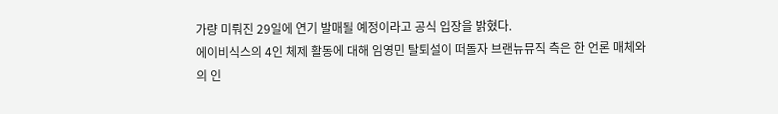가량 미뤄진 29일에 연기 발매될 예정이라고 공식 입장을 밝혔다.
에이비식스의 4인 체제 활동에 대해 임영민 탈퇴설이 떠돌자 브랜뉴뮤직 측은 한 언론 매체와의 인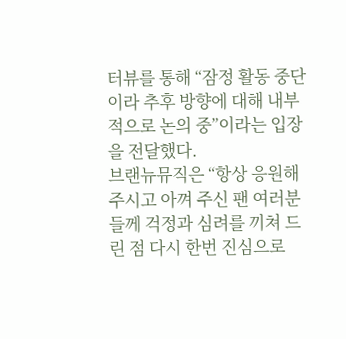터뷰를 통해 “잠정 활동 중단이라 추후 방향에 대해 내부적으로 논의 중”이라는 입장을 전달했다.
브랜뉴뮤직은 “항상 응원해 주시고 아껴 주신 팬 여러분들께 걱정과 심려를 끼쳐 드린 점 다시 한번 진심으로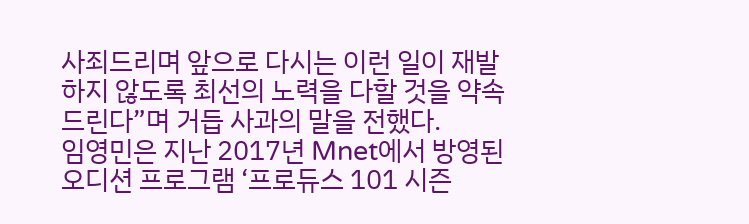사죄드리며 앞으로 다시는 이런 일이 재발하지 않도록 최선의 노력을 다할 것을 약속드린다”며 거듭 사과의 말을 전했다.
임영민은 지난 2017년 Mnet에서 방영된 오디션 프로그램 ‘프로듀스 101 시즌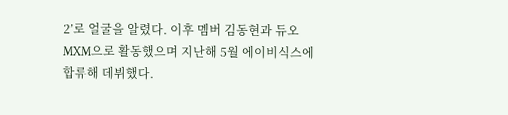2’로 얼굴을 알렸다. 이후 멤버 김동현과 듀오 MXM으로 활동했으며 지난해 5월 에이비식스에 합류해 데뷔했다.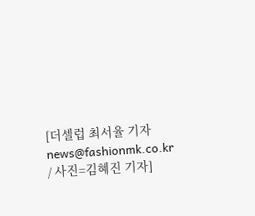[더셀럽 최서율 기자 news@fashionmk.co.kr / 사진=김혜진 기자]